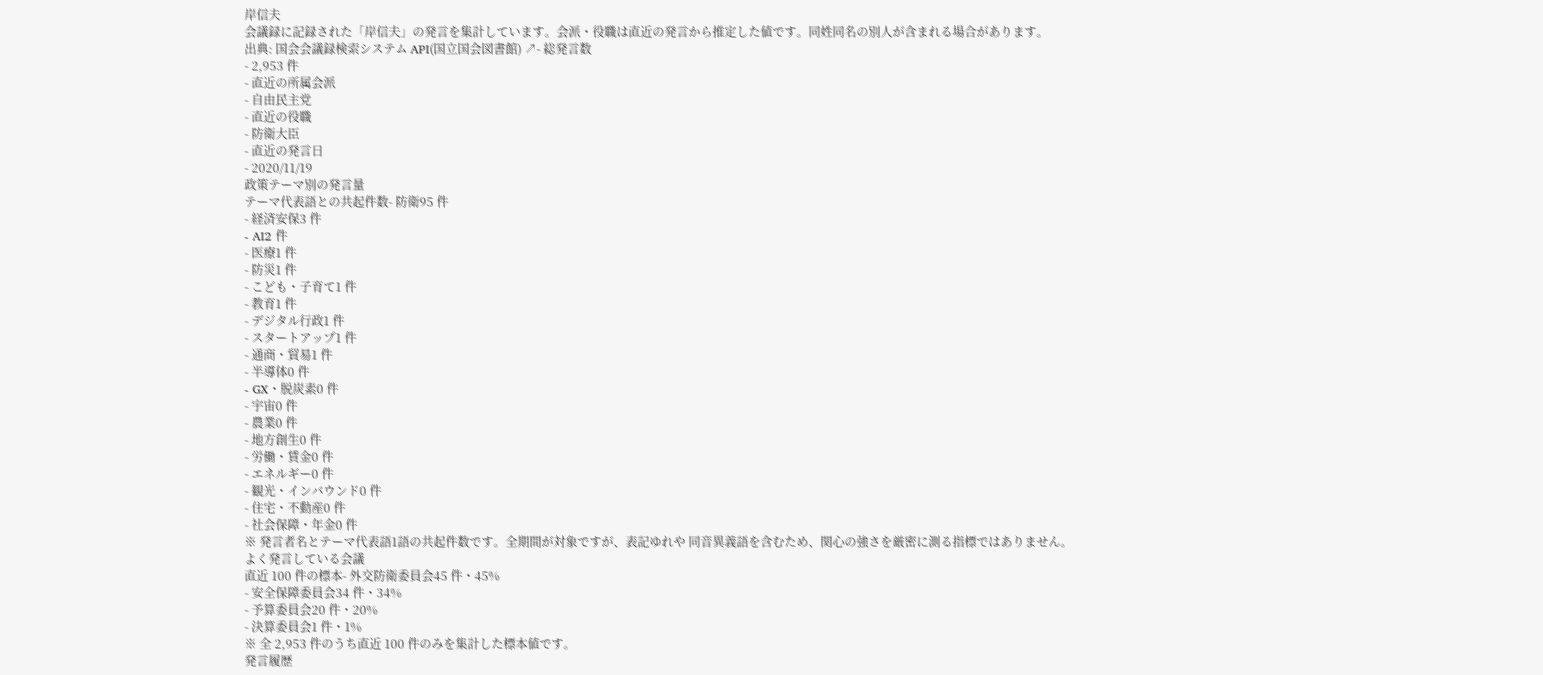岸信夫
会議録に記録された「岸信夫」の発言を集計しています。会派・役職は直近の発言から推定した値です。同姓同名の別人が含まれる場合があります。
出典: 国会会議録検索システム API(国立国会図書館) ↗- 総発言数
- 2,953 件
- 直近の所属会派
- 自由民主党
- 直近の役職
- 防衛大臣
- 直近の発言日
- 2020/11/19
政策テーマ別の発言量
テーマ代表語との共起件数- 防衛95 件
- 経済安保3 件
- AI2 件
- 医療1 件
- 防災1 件
- こども・子育て1 件
- 教育1 件
- デジタル行政1 件
- スタートアップ1 件
- 通商・貿易1 件
- 半導体0 件
- GX・脱炭素0 件
- 宇宙0 件
- 農業0 件
- 地方創生0 件
- 労働・賃金0 件
- エネルギー0 件
- 観光・インバウンド0 件
- 住宅・不動産0 件
- 社会保障・年金0 件
※ 発言者名とテーマ代表語1語の共起件数です。全期間が対象ですが、表記ゆれや 同音異義語を含むため、関心の強さを厳密に測る指標ではありません。
よく発言している会議
直近 100 件の標本- 外交防衛委員会45 件・45%
- 安全保障委員会34 件・34%
- 予算委員会20 件・20%
- 決算委員会1 件・1%
※ 全 2,953 件のうち直近 100 件のみを集計した標本値です。
発言履歴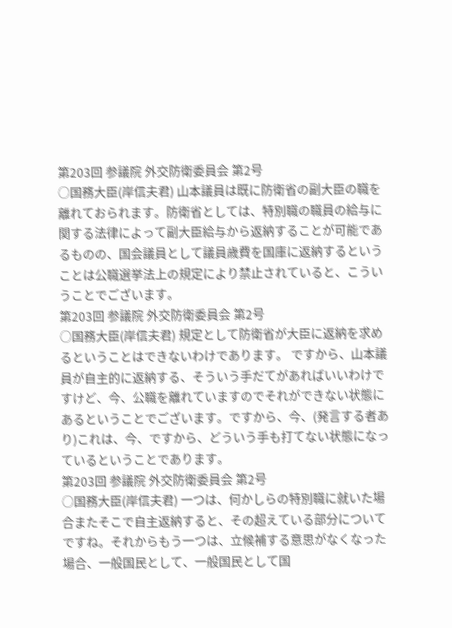第203回 参議院 外交防衛委員会 第2号
○国務大臣(岸信夫君) 山本議員は既に防衛省の副大臣の職を離れておられます。防衛省としては、特別職の職員の給与に関する法律によって副大臣給与から返納することが可能であるものの、国会議員として議員歳費を国庫に返納するということは公職選挙法上の規定により禁止されていると、こういうことでございます。
第203回 参議院 外交防衛委員会 第2号
○国務大臣(岸信夫君) 規定として防衛省が大臣に返納を求めるということはできないわけであります。 ですから、山本議員が自主的に返納する、そういう手だてがあればいいわけですけど、今、公職を離れていますのでそれができない状態にあるということでございます。ですから、今、(発言する者あり)これは、今、ですから、どういう手も打てない状態になっているということであります。
第203回 参議院 外交防衛委員会 第2号
○国務大臣(岸信夫君) 一つは、何かしらの特別職に就いた場合またそこで自主返納すると、その超えている部分についてですね。それからもう一つは、立候補する意思がなくなった場合、一般国民として、一般国民として国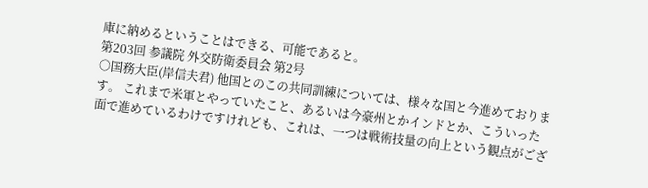庫に納めるということはできる、可能であると。
第203回 参議院 外交防衛委員会 第2号
○国務大臣(岸信夫君) 他国とのこの共同訓練については、様々な国と今進めております。 これまで米軍とやっていたこと、あるいは今豪州とかインドとか、こういった面で進めているわけですけれども、これは、一つは戦術技量の向上という観点がござ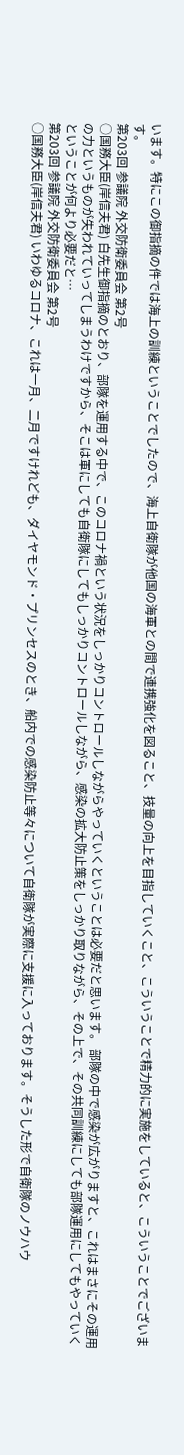います。特にこの御指摘の件では海上の訓練ということでしたので、海上自衛隊が他国の海軍との間で連携強化を図ること、技量の向上を目指していくこと、こういうことで精力的に実施をしていると、こういうことでございます。
第203回 参議院 外交防衛委員会 第2号
○国務大臣(岸信夫君) 白先生御指摘のとおり、部隊を運用する中で、このコロナ禍という状況をしっかりコントロールしながらやっていくということは必要だと思います。 部隊の中で感染が広がりますと、これはまさにその運用の力というものが失われていってしまうわけですから、そこは軍にしても自衛隊にしてもしっかりコントロールしながら、感染の拡大防止策をしっかり取りながら、その上で、その共同訓練にしても部隊運用にしてもやっていくということが何より必要だと…
第203回 参議院 外交防衛委員会 第2号
○国務大臣(岸信夫君) いわゆるコロナ、これは一月、二月ですけれども、ダイヤモンド・プリンセスのとき、船内での感染防止等々について自衛隊が実際に支援に入っております。そうした形で自衛隊のノウハウ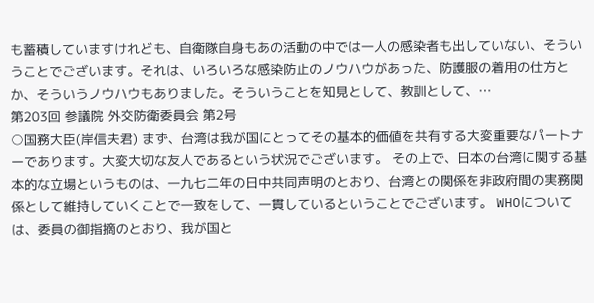も蓄積していますけれども、自衛隊自身もあの活動の中では一人の感染者も出していない、そういうことでございます。それは、いろいろな感染防止のノウハウがあった、防護服の着用の仕方とか、そういうノウハウもありました。そういうことを知見として、教訓として、…
第203回 参議院 外交防衛委員会 第2号
○国務大臣(岸信夫君) まず、台湾は我が国にとってその基本的価値を共有する大変重要なパートナーであります。大変大切な友人であるという状況でございます。 その上で、日本の台湾に関する基本的な立場というものは、一九七二年の日中共同声明のとおり、台湾との関係を非政府間の実務関係として維持していくことで一致をして、一貫しているということでございます。 WHOについては、委員の御指摘のとおり、我が国と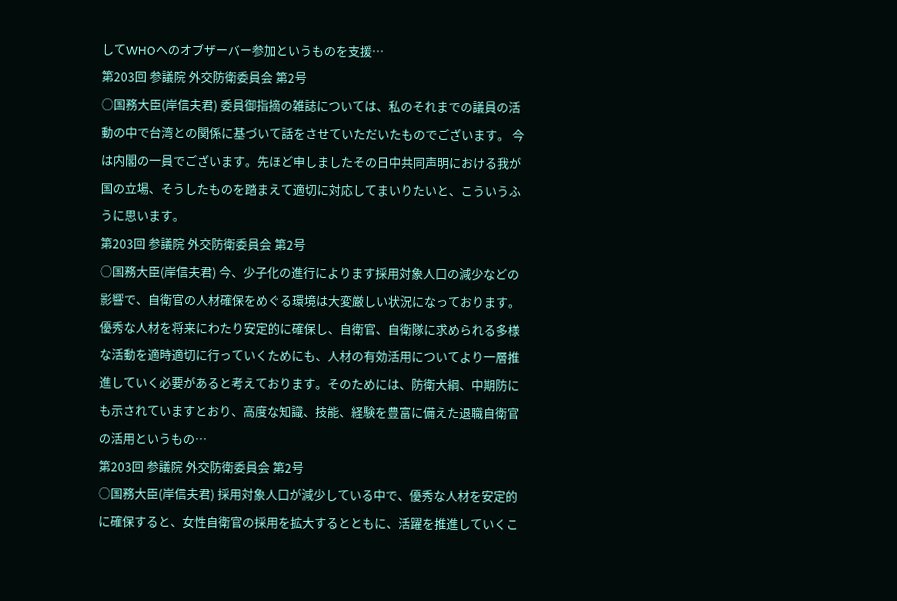してWHOへのオブザーバー参加というものを支援…
第203回 参議院 外交防衛委員会 第2号
○国務大臣(岸信夫君) 委員御指摘の雑誌については、私のそれまでの議員の活動の中で台湾との関係に基づいて話をさせていただいたものでございます。 今は内閣の一員でございます。先ほど申しましたその日中共同声明における我が国の立場、そうしたものを踏まえて適切に対応してまいりたいと、こういうふうに思います。
第203回 参議院 外交防衛委員会 第2号
○国務大臣(岸信夫君) 今、少子化の進行によります採用対象人口の減少などの影響で、自衛官の人材確保をめぐる環境は大変厳しい状況になっております。優秀な人材を将来にわたり安定的に確保し、自衛官、自衛隊に求められる多様な活動を適時適切に行っていくためにも、人材の有効活用についてより一層推進していく必要があると考えております。そのためには、防衛大綱、中期防にも示されていますとおり、高度な知識、技能、経験を豊富に備えた退職自衛官の活用というもの…
第203回 参議院 外交防衛委員会 第2号
○国務大臣(岸信夫君) 採用対象人口が減少している中で、優秀な人材を安定的に確保すると、女性自衛官の採用を拡大するとともに、活躍を推進していくこ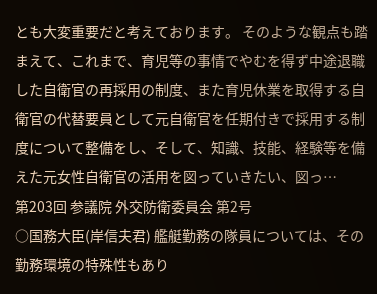とも大変重要だと考えております。 そのような観点も踏まえて、これまで、育児等の事情でやむを得ず中途退職した自衛官の再採用の制度、また育児休業を取得する自衛官の代替要員として元自衛官を任期付きで採用する制度について整備をし、そして、知識、技能、経験等を備えた元女性自衛官の活用を図っていきたい、図っ…
第203回 参議院 外交防衛委員会 第2号
○国務大臣(岸信夫君) 艦艇勤務の隊員については、その勤務環境の特殊性もあり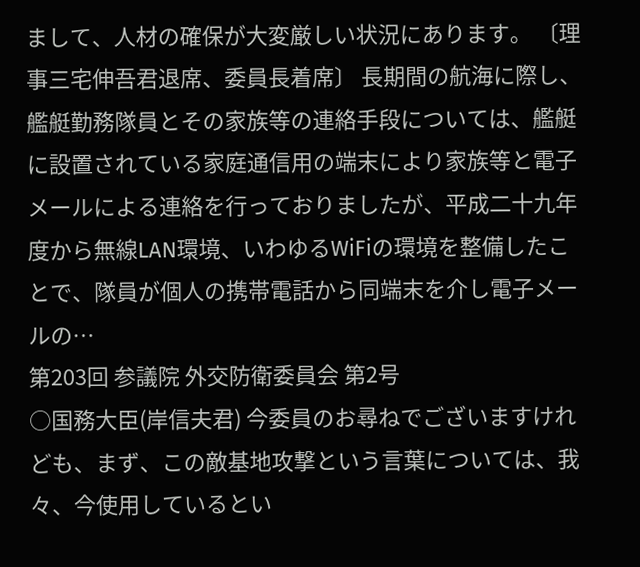まして、人材の確保が大変厳しい状況にあります。 〔理事三宅伸吾君退席、委員長着席〕 長期間の航海に際し、艦艇勤務隊員とその家族等の連絡手段については、艦艇に設置されている家庭通信用の端末により家族等と電子メールによる連絡を行っておりましたが、平成二十九年度から無線LAN環境、いわゆるWiFiの環境を整備したことで、隊員が個人の携帯電話から同端末を介し電子メールの…
第203回 参議院 外交防衛委員会 第2号
○国務大臣(岸信夫君) 今委員のお尋ねでございますけれども、まず、この敵基地攻撃という言葉については、我々、今使用しているとい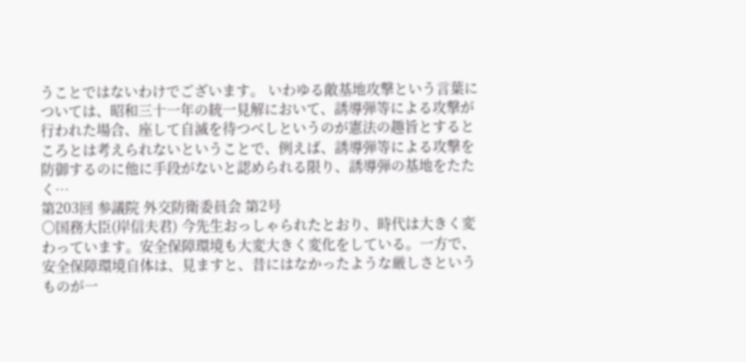うことではないわけでございます。 いわゆる敵基地攻撃という言葉については、昭和三十一年の統一見解において、誘導弾等による攻撃が行われた場合、座して自滅を待つべしというのが憲法の趣旨とするところとは考えられないということで、例えば、誘導弾等による攻撃を防御するのに他に手段がないと認められる限り、誘導弾の基地をたたく…
第203回 参議院 外交防衛委員会 第2号
○国務大臣(岸信夫君) 今先生おっしゃられたとおり、時代は大きく変わっています。安全保障環境も大変大きく変化をしている。一方で、安全保障環境自体は、見ますと、昔にはなかったような厳しさというものが一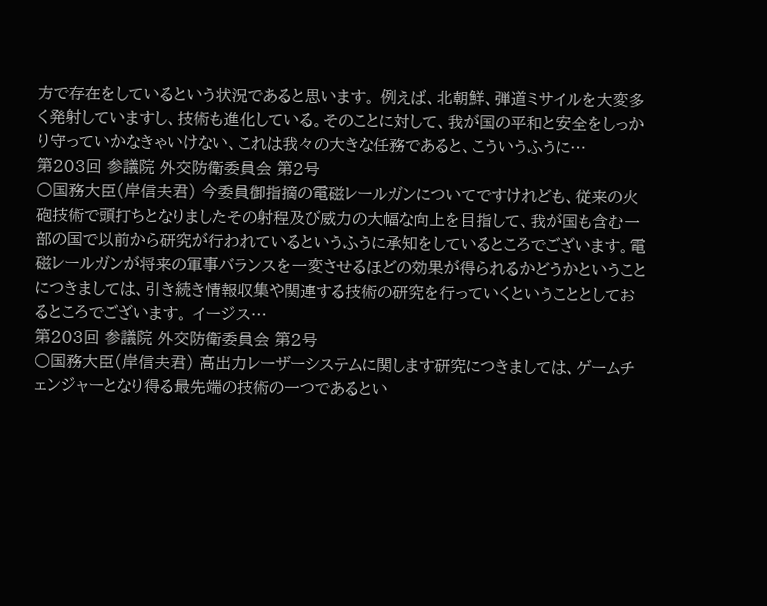方で存在をしているという状況であると思います。 例えば、北朝鮮、弾道ミサイルを大変多く発射していますし、技術も進化している。そのことに対して、我が国の平和と安全をしっかり守っていかなきゃいけない、これは我々の大きな任務であると、こういうふうに…
第203回 参議院 外交防衛委員会 第2号
○国務大臣(岸信夫君) 今委員御指摘の電磁レールガンについてですけれども、従来の火砲技術で頭打ちとなりましたその射程及び威力の大幅な向上を目指して、我が国も含む一部の国で以前から研究が行われているというふうに承知をしているところでございます。電磁レールガンが将来の軍事バランスを一変させるほどの効果が得られるかどうかということにつきましては、引き続き情報収集や関連する技術の研究を行っていくということとしておるところでございます。 イージス…
第203回 参議院 外交防衛委員会 第2号
○国務大臣(岸信夫君) 高出力レーザーシステムに関します研究につきましては、ゲームチェンジャーとなり得る最先端の技術の一つであるとい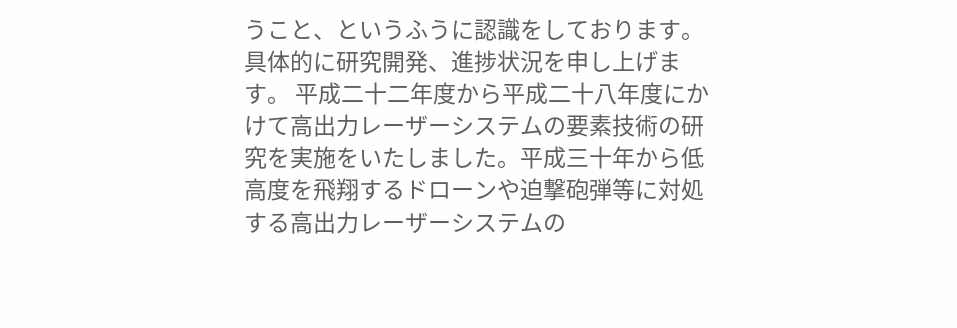うこと、というふうに認識をしております。 具体的に研究開発、進捗状況を申し上げます。 平成二十二年度から平成二十八年度にかけて高出力レーザーシステムの要素技術の研究を実施をいたしました。平成三十年から低高度を飛翔するドローンや迫撃砲弾等に対処する高出力レーザーシステムの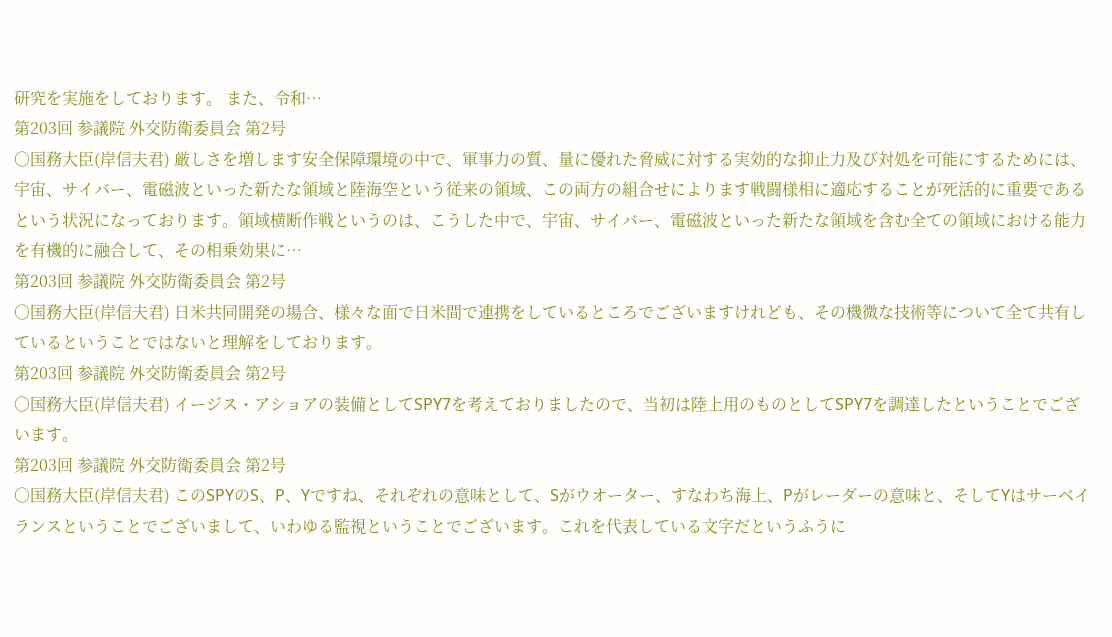研究を実施をしております。 また、令和…
第203回 参議院 外交防衛委員会 第2号
○国務大臣(岸信夫君) 厳しさを増します安全保障環境の中で、軍事力の質、量に優れた脅威に対する実効的な抑止力及び対処を可能にするためには、宇宙、サイバー、電磁波といった新たな領域と陸海空という従来の領域、この両方の組合せによります戦闘様相に適応することが死活的に重要であるという状況になっております。領域横断作戦というのは、こうした中で、宇宙、サイバー、電磁波といった新たな領域を含む全ての領域における能力を有機的に融合して、その相乗効果に…
第203回 参議院 外交防衛委員会 第2号
○国務大臣(岸信夫君) 日米共同開発の場合、様々な面で日米間で連携をしているところでございますけれども、その機微な技術等について全て共有しているということではないと理解をしております。
第203回 参議院 外交防衛委員会 第2号
○国務大臣(岸信夫君) イージス・アショアの装備としてSPY7を考えておりましたので、当初は陸上用のものとしてSPY7を調達したということでございます。
第203回 参議院 外交防衛委員会 第2号
○国務大臣(岸信夫君) このSPYのS、P、Yですね、それぞれの意味として、Sがウオーター、すなわち海上、Pがレーダーの意味と、そしてYはサーベイランスということでございまして、いわゆる監視ということでございます。これを代表している文字だというふうに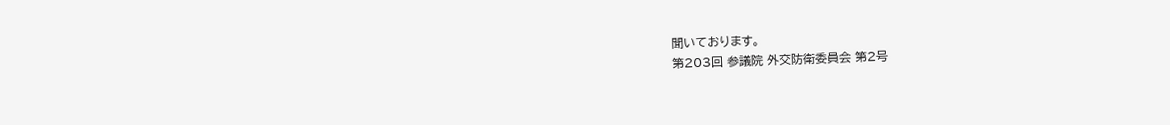聞いております。
第203回 参議院 外交防衛委員会 第2号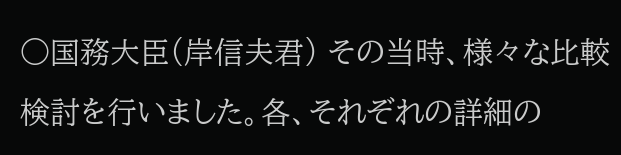○国務大臣(岸信夫君) その当時、様々な比較検討を行いました。各、それぞれの詳細の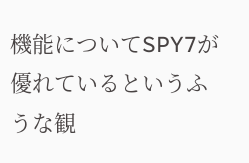機能についてSPY7が優れているというふうな観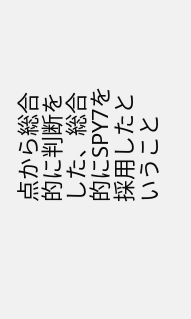点から総合的に判断をした、総合的にSPY7を採用したということ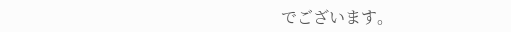でございます。